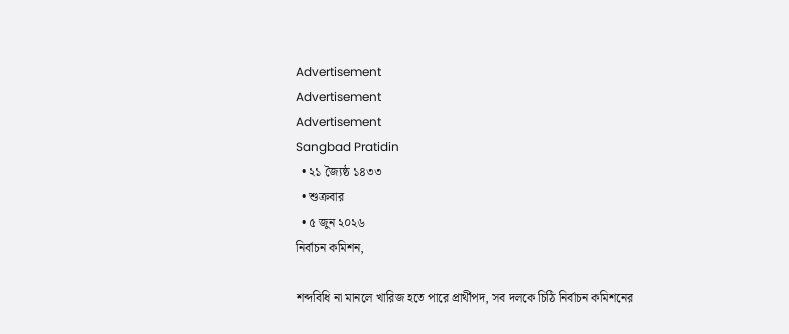Advertisement
Advertisement
Advertisement
Sangbad Pratidin
  • ২১ জ্যৈষ্ঠ ১৪৩৩
  • শুক্রবার
  • ৫ জুন ২০২৬
নির্বাচন কমিশন,

শব্দবিধি না মানলে খারিজ হতে পারে প্রার্থীপদ, সব দলকে চিঠি নির্বাচন কমিশনের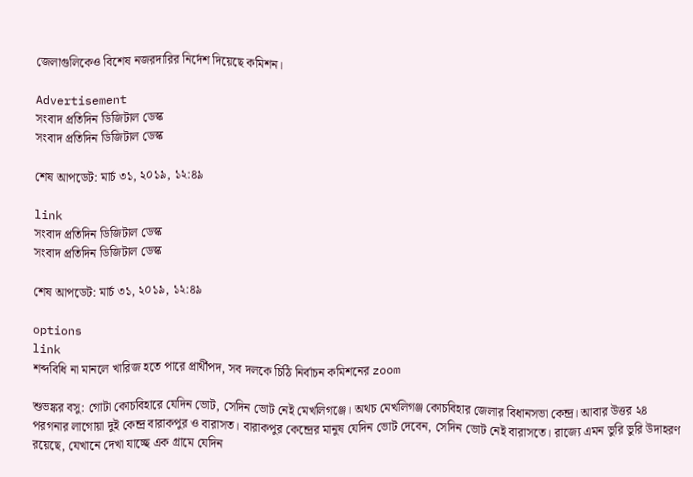জেলাগুলিকেও বিশেষ নজরদারির নির্দেশ দিয়েছে কমিশন।

Advertisement
সংবাদ প্রতিদিন ডিজিটাল ডেস্ক
সংবাদ প্রতিদিন ডিজিটাল ডেস্ক

শেষ আপডেট: মার্চ ৩১, ২০১৯, ১২:৪৯

link
সংবাদ প্রতিদিন ডিজিটাল ডেস্ক
সংবাদ প্রতিদিন ডিজিটাল ডেস্ক

শেষ আপডেট: মার্চ ৩১, ২০১৯, ১২:৪৯

options
link
শব্দবিধি না মানলে খারিজ হতে পারে প্রার্থীপদ, সব দলকে চিঠি নির্বাচন কমিশনের zoom

শুভঙ্কর বসু: গোটা কোচবিহারে যেদিন ভোট, সেদিন ভোট নেই মেখলিগঞ্জে। অথচ মেখলিগঞ্জ কোচবিহার জেলার বিধানসভা কেন্দ্র। আবার উত্তর ২৪ পরগনার লাগোয়া দুই কেন্দ্র বারাকপুর ও বারাসত। বারাকপুর কেন্দ্রের মানুষ যেদিন ভোট দেবেন, সেদিন ভোট নেই বারাসতে। রাজ্যে এমন ভুরি ভুরি উদাহরণ রয়েছে, যেখানে দেখা যাচ্ছে এক গ্রামে যেদিন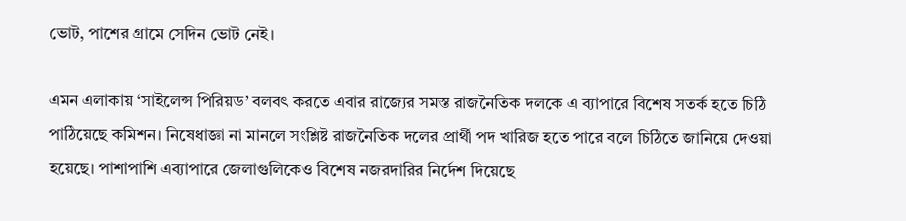ভোট, পাশের গ্রামে সেদিন ভোট নেই।

এমন এলাকায় ‘সাইলেন্স পিরিয়ড’ বলবৎ করতে এবার রাজ্যের সমস্ত রাজনৈতিক দলকে এ ব্যাপারে বিশেষ সতর্ক হতে চিঠি পাঠিয়েছে কমিশন। নিষেধাজ্ঞা না মানলে সংশ্লিষ্ট রাজনৈতিক দলের প্রার্থী পদ খারিজ হতে পারে বলে চিঠিতে জানিয়ে দেওয়া হয়েছে। পাশাপাশি এব্যাপারে জেলাগুলিকেও বিশেষ নজরদারির নির্দেশ দিয়েছে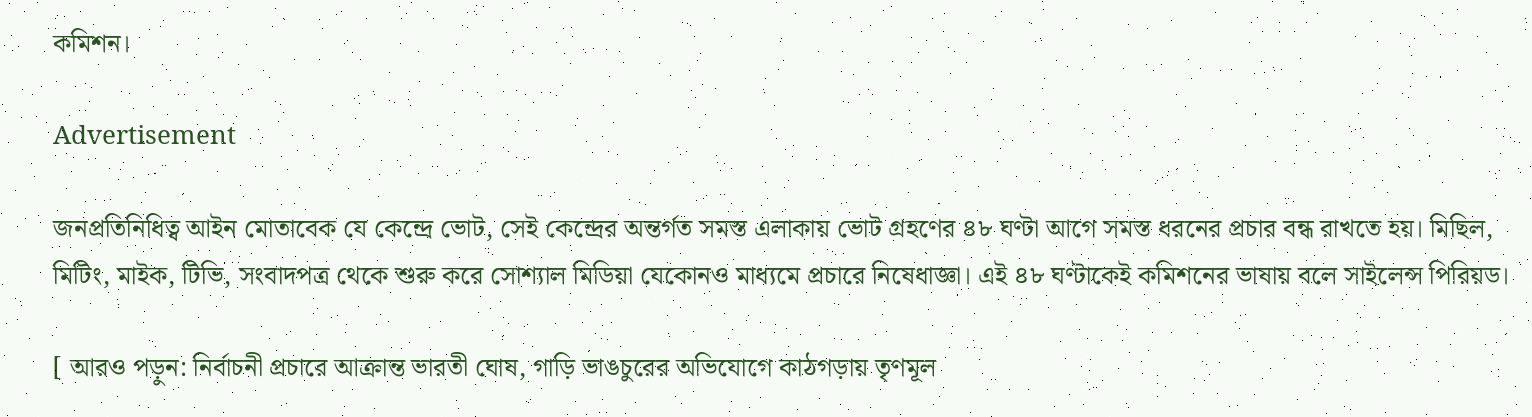কমিশন।

Advertisement

জনপ্রতিনিধিত্ব আইন মোতাবেক যে কেন্দ্রে ভোট, সেই কেন্দ্রের অন্তর্গত সমস্ত এলাকায় ভোট গ্রহণের ৪৮ ঘণ্টা আগে সমস্ত ধরনের প্রচার বন্ধ রাখতে হয়। মিছিল, মিটিং, মাইক, টিভি, সংবাদপত্র থেকে শুরু করে সোশ্যাল মিডিয়া যেকোনও মাধ্যমে প্রচারে নিষেধাজ্ঞা। এই ৪৮ ঘণ্টাকেই কমিশনের ভাষায় বলে সাইলেন্স পিরিয়ড।

[ আরও পড়ুন: নির্বাচনী প্রচারে আক্রান্ত ভারতী ঘোষ, গাড়ি ভাঙচুরের অভিযোগে কাঠগড়ায় তৃণমূল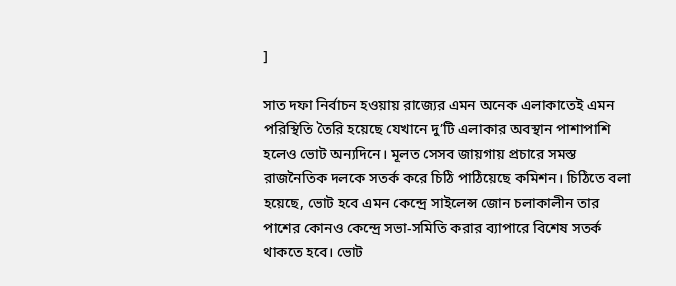]

সাত দফা নির্বাচন হওয়ায় রাজ্যের এমন অনেক এলাকাতেই এমন পরিস্থিতি তৈরি হয়েছে যেখানে দু’টি এলাকার অবস্থান পাশাপাশি হলেও ভোট অন্যদিনে। মূলত সেসব জায়গায় প্রচারে সমস্ত রাজনৈতিক দলকে সতর্ক করে চিঠি পাঠিয়েছে কমিশন। চিঠিতে বলা হয়েছে, ভোট হবে এমন কেন্দ্রে সাইলেন্স জোন চলাকালীন তার পাশের কোনও কেন্দ্রে সভা-সমিতি করার ব্যাপারে বিশেষ সতর্ক থাকতে হবে। ভোট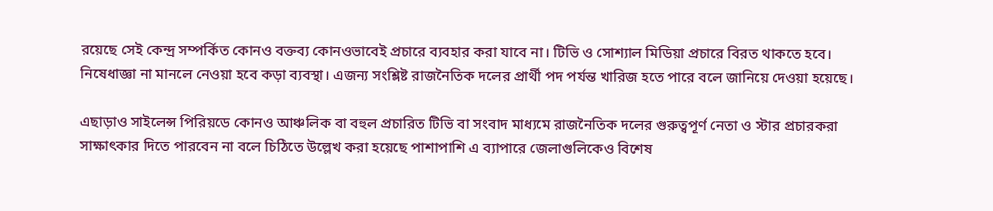রয়েছে সেই কেন্দ্র সম্পর্কিত কোনও বক্তব্য কোনওভাবেই প্রচারে ব্যবহার করা যাবে না। টিভি ও সোশ্যাল মিডিয়া প্রচারে বিরত থাকতে হবে। নিষেধাজ্ঞা না মানলে নেওয়া হবে কড়া ব্যবস্থা। এজন্য সংশ্লিষ্ট রাজনৈতিক দলের প্রার্থী পদ পর্যন্ত খারিজ হতে পারে বলে জানিয়ে দেওয়া হয়েছে।

এছাড়াও সাইলেন্স পিরিয়ডে কোনও আঞ্চলিক বা বহুল প্রচারিত টিভি বা সংবাদ মাধ্যমে রাজনৈতিক দলের গুরুত্বপূর্ণ নেতা ও স্টার প্রচারকরা সাক্ষাৎকার দিতে পারবেন না বলে চিঠিতে উল্লেখ করা হয়েছে পাশাপাশি এ ব্যাপারে জেলাগুলিকেও বিশেষ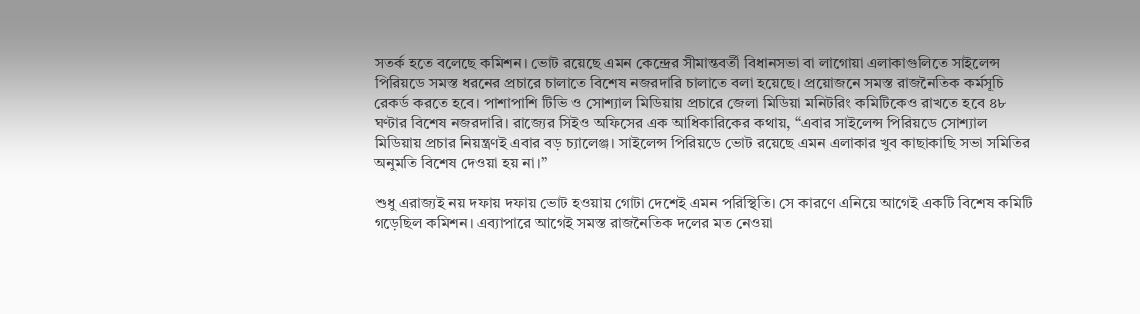সতর্ক হতে বলেছে কমিশন। ভোট রয়েছে এমন কেন্দ্রের সীমান্তবর্তী বিধানসভা বা লাগোয়া এলাকাগুলিতে সাইলেন্স পিরিয়ডে সমস্ত ধরনের প্রচারে চালাতে বিশেষ নজরদারি চালাতে বলা হয়েছে। প্রয়োজনে সমস্ত রাজনৈতিক কর্মসূচি রেকর্ড করতে হবে। পাশাপাশি টিভি ও সোশ্যাল মিডিয়ায় প্রচারে জেলা মিডিয়া মনিটরিং কমিটিকেও রাখতে হবে ৪৮ ঘণ্টার বিশেষ নজরদারি। রাজ্যের সিইও অফিসের এক আধিকারিকের কথায়, “এবার সাইলেন্স পিরিয়ডে সোশ্যাল মিডিয়ায় প্রচার নিয়ন্ত্রণই এবার বড় চ্যালেঞ্জ। সাইলেন্স পিরিয়ডে ভোট রয়েছে এমন এলাকার খুব কাছাকাছি সভা সমিতির অনুমতি বিশেষ দেওয়া হয় না।”

শুধু এরাজ্যই নয় দফায় দফায় ভোট হওয়ায় গোটা দেশেই এমন পরিস্থিতি। সে কারণে এনিয়ে আগেই একটি বিশেষ কমিটি গড়েছিল কমিশন। এব্যাপারে আগেই সমস্ত রাজনৈতিক দলের মত নেওয়া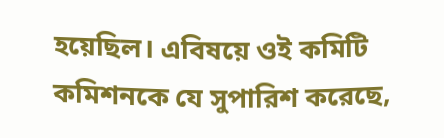হয়েছিল। এবিষয়ে ওই কমিটি কমিশনকে যে সুপারিশ করেছে,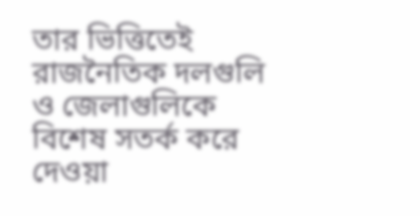তার ভিত্তিতেই রাজনৈতিক দলগুলি ও জেলাগুলিকে বিশেষ সতর্ক করে দেওয়া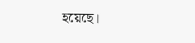হয়েছে।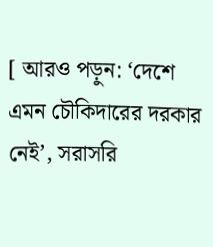[ আরও পড়ুন: ‘দেশে এমন চৌকিদারের দরকার নেই’, সরাসরি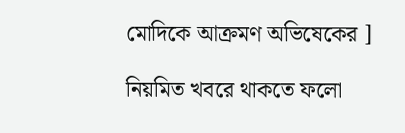মোদিকে আক্রমণ অভিষেকের ]

নিয়মিত খবরে থাকতে ফলো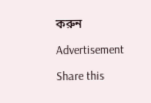করুন

Advertisement

Share this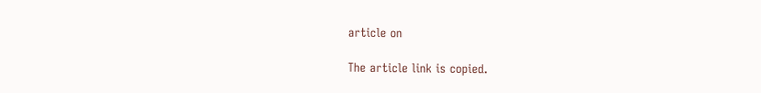article on

The article link is copied.